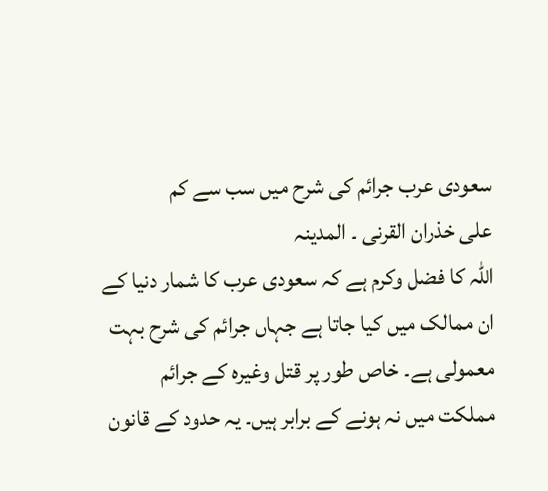سعودی عرب جرائم کی شرح میں سب سے کم
علی خذران القرنی ۔ المدینہ
اللہ کا فضل وکرم ہے کہ سعودی عرب کا شمار دنیا کے ان ممالک میں کیا جاتا ہے جہاں جرائم کی شرح بہت معمولی ہے۔ خاص طور پر قتل وغیرہ کے جرائم مملکت میں نہ ہونے کے برابر ہیں۔ یہ حدود کے قانون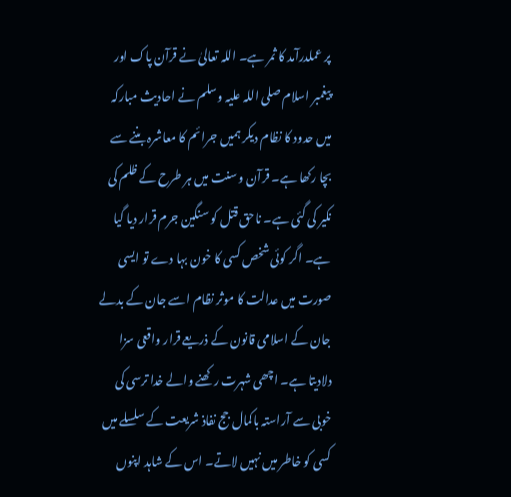پر عملدرآمد کا ثمر ہے۔ اللہ تعالیٰ نے قرآن پاک اور پیغمبر اسلام صلی اللہ علیہ وسلم نے احادیث مبارکہ میں حدود کا نظام دیکر ہمیں جرائم کا معاشرہ بننے سے بچا رکھا ہے۔ قرآن و سنت میں ہر طرح کے ظلم کی نکیر کی گئی ہے۔ ناحق قتل کو سنگین جرم قرار دیا گیا ہے۔ اگر کوئی شخص کسی کا خون بہا دے تو ایسی صورت میں عدالت کا موثر نظام اسے جان کے بدلے جان کے اسلامی قانون کے ذریعے قرار واقعی سزا دلادیتا ہے۔ اچھی شہرت رکھنے والے خدا ترسی کی خوبی سے آراستہ باکمال جج نفاذ شریعت کے سلسلے میں کسی کو خاطر میں نہیں لاتے۔ اس کے شاہد اپنوں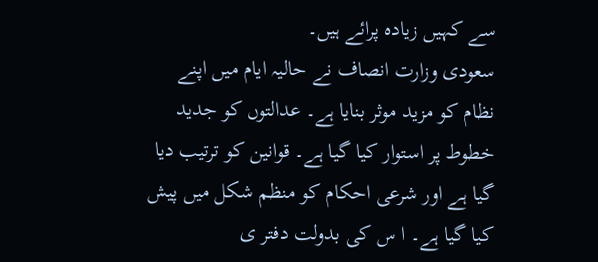سے کہیں زیادہ پرائے ہیں۔
سعودی وزارت انصاف نے حالیہ ایام میں اپنے نظام کو مزید موثر بنایا ہے۔ عدالتوں کو جدید خطوط پر استوار کیا گیا ہے۔ قوانین کو ترتیب دیا گیا ہے اور شرعی احکام کو منظم شکل میں پیش کیا گیا ہے۔ ا س کی بدولت دفتر ی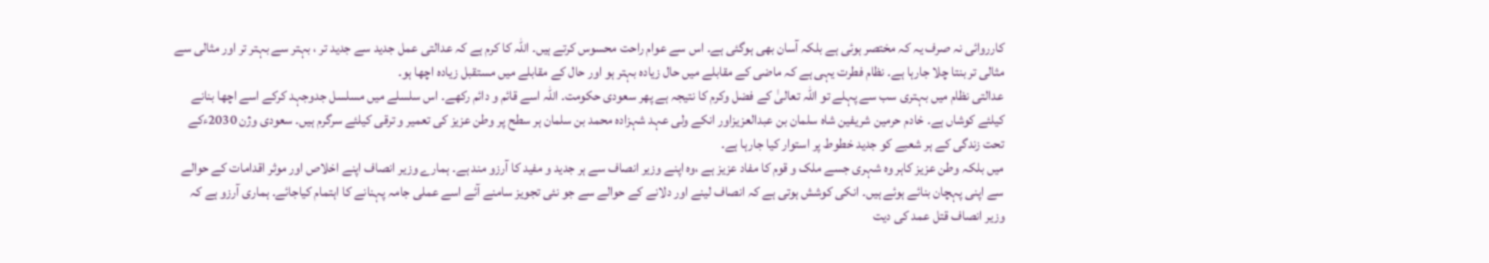کارروائی نہ صرف یہ کہ مختصر ہوئی ہے بلکہ آسان بھی ہوگئی ہے۔ اس سے عوام راحت محسوس کرتے ہیں۔ اللہ کا کرم ہے کہ عدالتی عمل جدید سے جدید تر ، بہتر سے بہتر تر اور مثالی سے مثالی تر بنتا چلا جارہا ہے۔ نظام فطرت یہی ہے کہ ماضی کے مقابلے میں حال زیادہ بہتر ہو اور حال کے مقابلے میں مستقبل زیادہ اچھا ہو۔
عدالتی نظام میں بہتری سب سے پہلے تو اللہ تعالیٰ کے فضل وکرم کا نتیجہ ہے پھر سعودی حکومت۔ اللہ اسے قائم و دائم رکھے۔ اس سلسلے میں مسلسل جدوجہد کرکے اسے اچھا بنانے کیلئے کوشاں ہے۔ خادم حرمین شریفین شاہ سلمان بن عبدالعزیزاور انکے ولی عہد شہزادہ محمد بن سلمان ہر سطح پر وطن عزیز کی تعمیر و ترقی کیلئے سرگرم ہیں۔ سعودی وژن 2030ءکے تحت زندگی کے ہر شعبے کو جدید خطوط پر استوار کیا جارہا ہے۔
میں بلکہ وطن عزیز کاہر وہ شہری جسے ملک و قوم کا مفاد عزیز ہے ،وہ اپنے وزیر انصاف سے ہر جدید و مفید کا آرزو مند ہے۔ ہمارے وزیر انصاف اپنے اخلاص اور موثر اقدامات کے حوالے سے اپنی پہچان بنائے ہوئے ہیں۔ انکی کوشش ہوتی ہے کہ انصاف لینے اور دلانے کے حوالے سے جو نئی تجویز سامنے آئے اسے عملی جامہ پہنانے کا اہتمام کیاجائے۔ ہماری آرزو ہے کہ وزیر انصاف قتل عمد کی دیت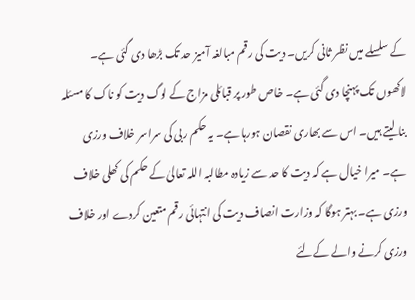کے سلسلے میں نظر ثانی کریں۔ دیت کی رقم مبالغہ آمیز حد تک بڑھا دی گئی ہے۔ لاکھوں تک پہنچا دی گئی ہے۔ خاص طور پر قبائلی مزاج کے لوگ دیت کو ناک کا مسئلہ بنا لیتے ہیں۔ اس سے بھاری نقصان ہورہا ہے۔ یہ حکم ربی کی سراسر خلاف ورزی ہے۔ میرا خیال ہے کہ دیت کا حد سے زیادہ مطالبہ اللہ تعالیٰ کے حکم کی کھلی خلاف ورزی ہے۔ بہتر ہوگا کہ وزارت انصاف دیت کی انتہائی رقم متعین کردے اور خلاف ورزی کرنے والے کےلئے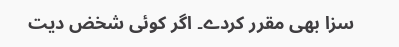سزا بھی مقرر کردے۔ اگر کوئی شخض دیت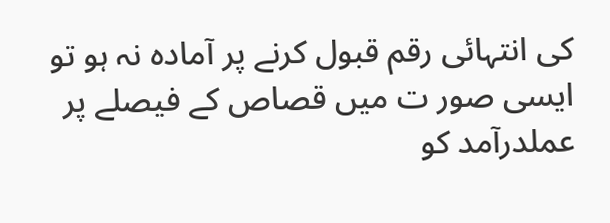کی انتہائی رقم قبول کرنے پر آمادہ نہ ہو تو ایسی صور ت میں قصاص کے فیصلے پر عملدرآمد کو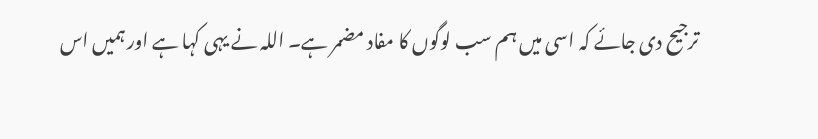ترجیح دی جائے کہ اسی میں ہم سب لوگوں کا مفاد مضمر ہے۔ اللہ نے یہی کہا ہے اور ہمیں اس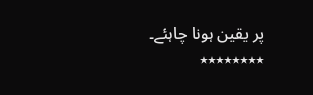پر یقین ہونا چاہئے۔
٭٭٭٭٭٭٭٭